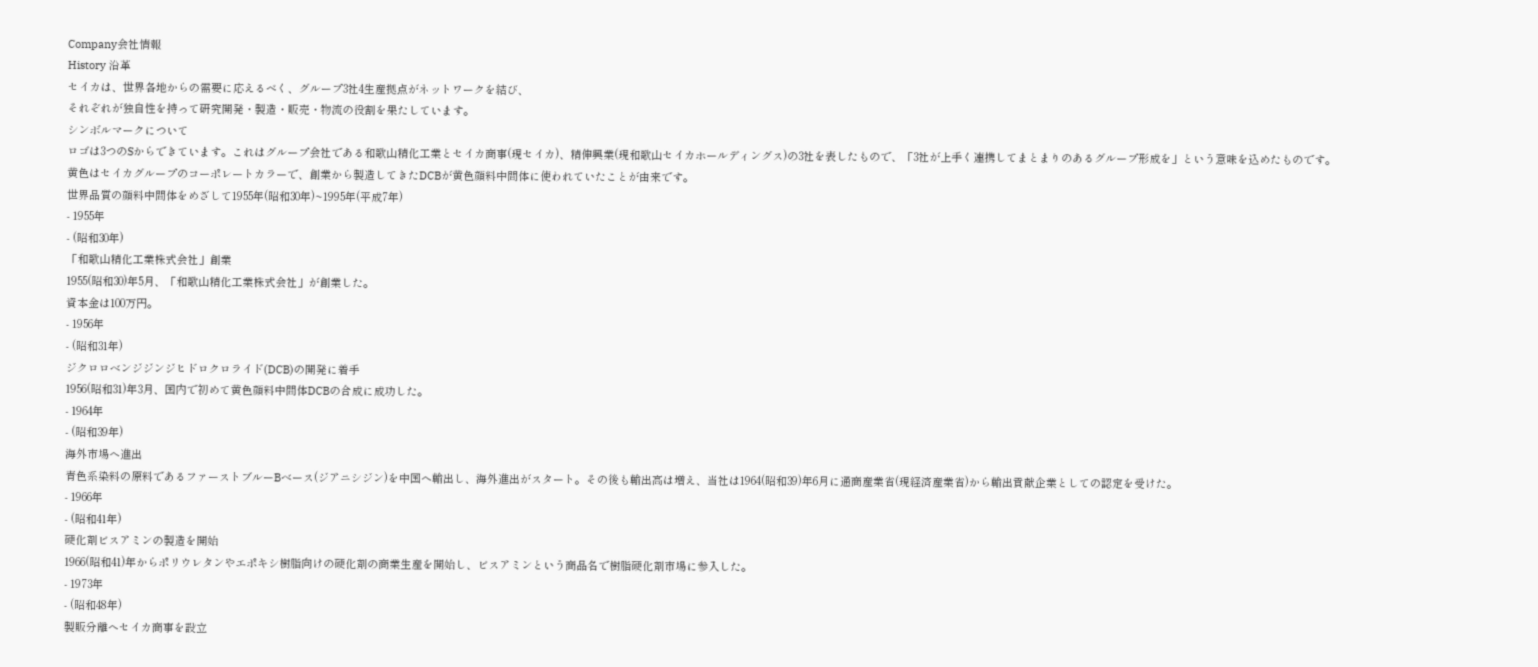Company会社情報
History 沿革
セイカは、世界各地からの需要に応えるべく、グループ3社4生産拠点がネットワークを結び、
それぞれが独自性を持って研究開発・製造・販売・物流の役割を果たしています。
シンボルマークについて
ロゴは3つのSからできています。これはグループ会社である和歌山精化工業とセイカ商事(現セイカ)、精伸興業(現和歌山セイカホールディングス)の3社を表したもので、「3社が上手く連携してまとまりのあるグループ形成を」という意味を込めたものです。
黄色はセイカグループのコーポレートカラーで、創業から製造してきたDCBが黄色顔料中間体に使われていたことが由来です。
世界品質の顔料中間体をめざして1955年(昭和30年)~1995年(平成7年)
- 1955年
- (昭和30年)
「和歌山精化工業株式会社」創業
1955(昭和30)年5月、「和歌山精化工業株式会社」が創業した。
資本金は100万円。
- 1956年
- (昭和31年)
ジクロロベンジジンジヒドロクロライド(DCB)の開発に着手
1956(昭和31)年3月、国内で初めて黄色顔料中間体DCBの合成に成功した。
- 1964年
- (昭和39年)
海外市場へ進出
青色系染料の原料であるファーストブルーBベース(ジアニシジン)を中国へ輸出し、海外進出がスタート。その後も輸出高は増え、当社は1964(昭和39)年6月に通商産業省(現経済産業省)から輸出貢献企業としての認定を受けた。
- 1966年
- (昭和41年)
硬化剤ビスアミンの製造を開始
1966(昭和41)年からポリウレタンやエポキシ樹脂向けの硬化剤の商業生産を開始し、ビスアミンという商品名で樹脂硬化剤市場に参入した。
- 1973年
- (昭和48年)
製販分離へセイカ商事を設立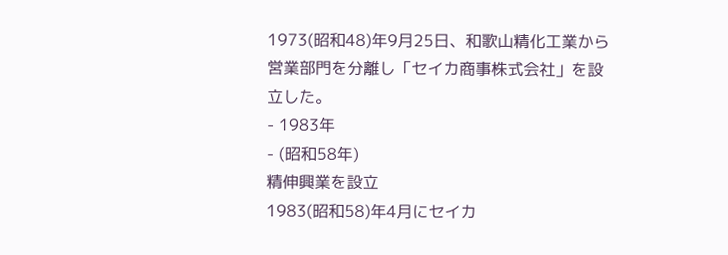1973(昭和48)年9月25日、和歌山精化工業から営業部門を分離し「セイカ商事株式会社」を設立した。
- 1983年
- (昭和58年)
精伸興業を設立
1983(昭和58)年4月にセイカ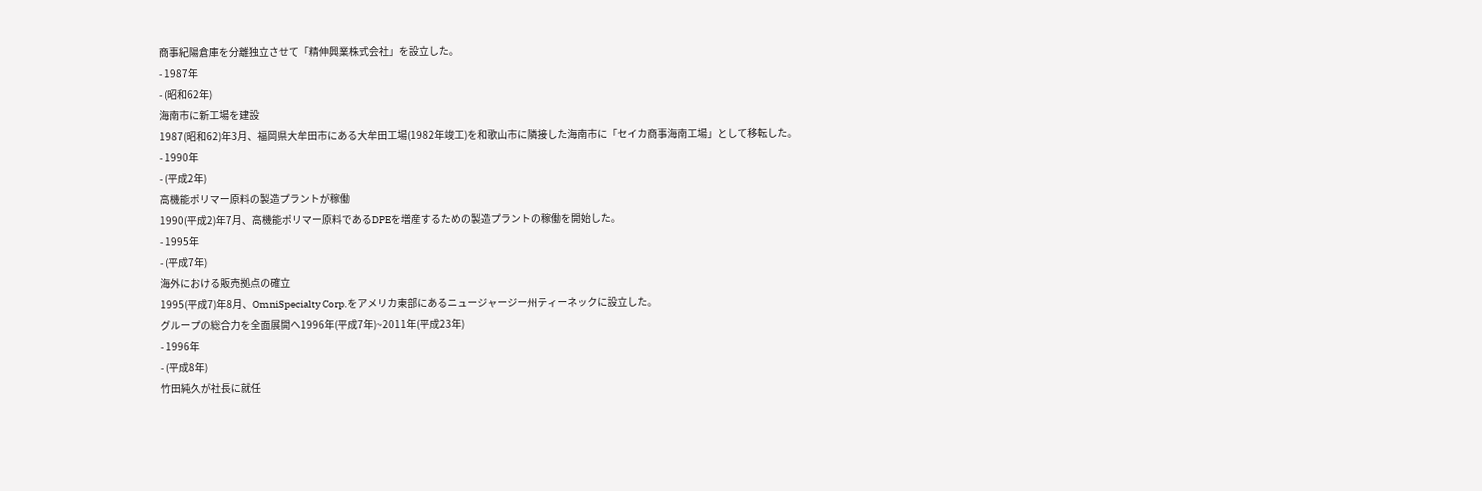商事紀陽倉庫を分離独立させて「精伸興業株式会社」を設立した。
- 1987年
- (昭和62年)
海南市に新工場を建設
1987(昭和62)年3月、福岡県大牟田市にある大牟田工場(1982年竣工)を和歌山市に隣接した海南市に「セイカ商事海南工場」として移転した。
- 1990年
- (平成2年)
高機能ポリマー原料の製造プラントが稼働
1990(平成2)年7月、高機能ポリマー原料であるDPEを増産するための製造プラントの稼働を開始した。
- 1995年
- (平成7年)
海外における販売拠点の確立
1995(平成7)年8月、OmniSpecialty Corp.をアメリカ東部にあるニュージャージー州ティーネックに設立した。
グループの総合力を全面展開へ1996年(平成7年)~2011年(平成23年)
- 1996年
- (平成8年)
竹田純久が社長に就任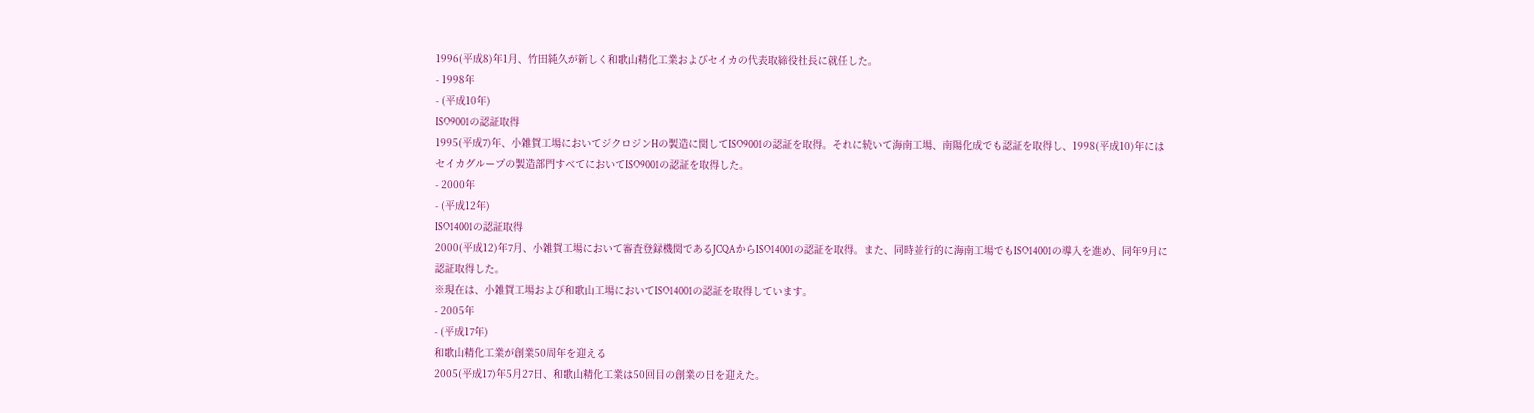1996(平成8)年1月、竹田純久が新しく和歌山精化工業およびセイカの代表取締役社長に就任した。
- 1998年
- (平成10年)
ISO9001の認証取得
1995(平成7)年、小雑賀工場においてジクロジンHの製造に関してISO9001の認証を取得。それに続いて海南工場、南陽化成でも認証を取得し、1998(平成10)年にはセイカグループの製造部門すべてにおいてISO9001の認証を取得した。
- 2000年
- (平成12年)
ISO14001の認証取得
2000(平成12)年7月、小雑賀工場において審査登録機関であるJCQAからISO14001の認証を取得。また、同時並行的に海南工場でもISO14001の導入を進め、同年9月に認証取得した。
※現在は、小雑賀工場および和歌山工場においてISO14001の認証を取得しています。
- 2005年
- (平成17年)
和歌山精化工業が創業50周年を迎える
2005(平成17)年5月27日、和歌山精化工業は50回目の創業の日を迎えた。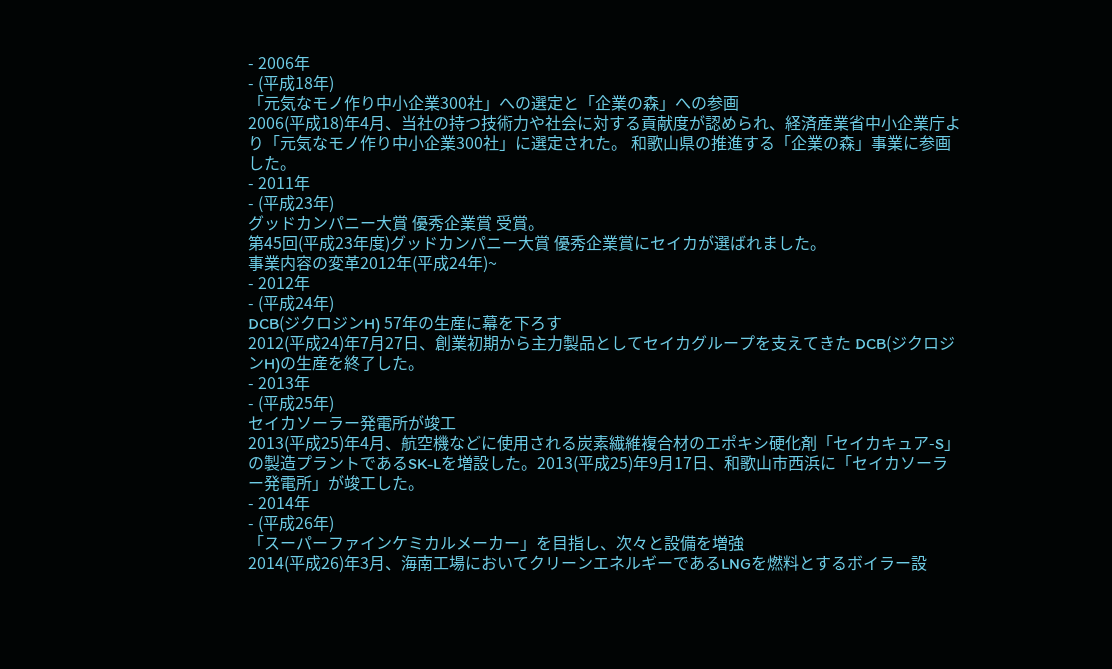- 2006年
- (平成18年)
「元気なモノ作り中小企業300社」への選定と「企業の森」への参画
2006(平成18)年4月、当社の持つ技術力や社会に対する貢献度が認められ、経済産業省中小企業庁より「元気なモノ作り中小企業300社」に選定された。 和歌山県の推進する「企業の森」事業に参画した。
- 2011年
- (平成23年)
グッドカンパニー大賞 優秀企業賞 受賞。
第45回(平成23年度)グッドカンパニー大賞 優秀企業賞にセイカが選ばれました。
事業内容の変革2012年(平成24年)~
- 2012年
- (平成24年)
DCB(ジクロジンH) 57年の生産に幕を下ろす
2012(平成24)年7月27日、創業初期から主力製品としてセイカグループを支えてきた DCB(ジクロジンH)の生産を終了した。
- 2013年
- (平成25年)
セイカソーラー発電所が竣工
2013(平成25)年4月、航空機などに使用される炭素繊維複合材のエポキシ硬化剤「セイカキュア-S」の製造プラントであるSK-Lを増設した。2013(平成25)年9月17日、和歌山市西浜に「セイカソーラー発電所」が竣工した。
- 2014年
- (平成26年)
「スーパーファインケミカルメーカー」を目指し、次々と設備を増強
2014(平成26)年3月、海南工場においてクリーンエネルギーであるLNGを燃料とするボイラー設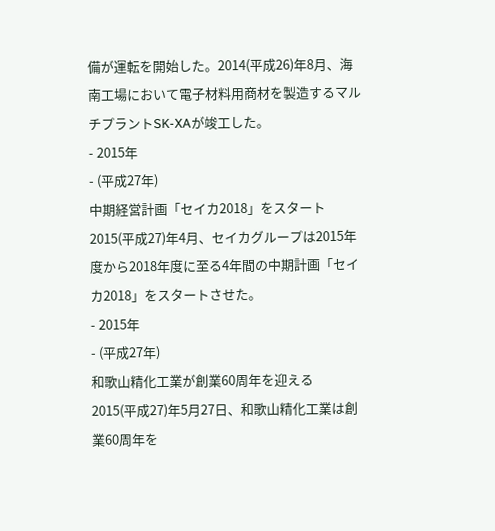備が運転を開始した。2014(平成26)年8月、海南工場において電子材料用商材を製造するマルチプラントSK-XAが竣工した。
- 2015年
- (平成27年)
中期経営計画「セイカ2018」をスタート
2015(平成27)年4月、セイカグループは2015年度から2018年度に至る4年間の中期計画「セイカ2018」をスタートさせた。
- 2015年
- (平成27年)
和歌山精化工業が創業60周年を迎える
2015(平成27)年5月27日、和歌山精化工業は創業60周年を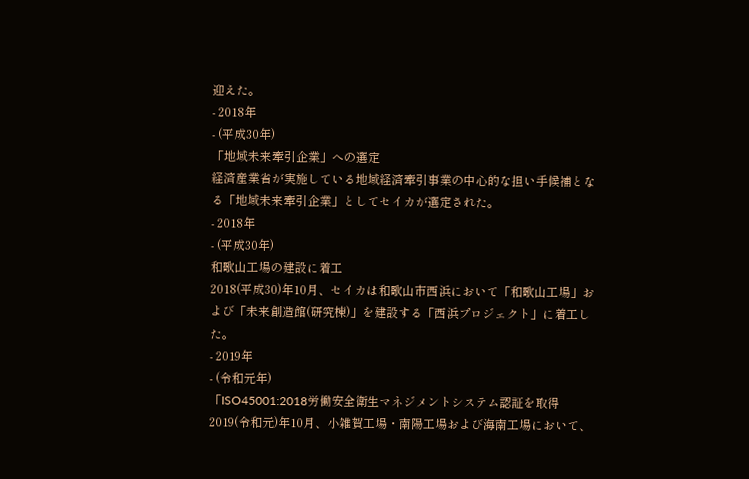迎えた。
- 2018年
- (平成30年)
「地域未来牽引企業」への選定
経済産業省が実施している地域経済牽引事業の中心的な担い手候補となる「地域未来牽引企業」としてセイカが選定された。
- 2018年
- (平成30年)
和歌山工場の建設に着工
2018(平成30)年10月、セイカは和歌山市西浜において「和歌山工場」および「未来創造館(研究棟)」を建設する「西浜プロジェクト」に着工した。
- 2019年
- (令和元年)
「ISO45001:2018労働安全衛生マネジメントシステム認証を取得
2019(令和元)年10月、小雑賀工場・南陽工場および海南工場において、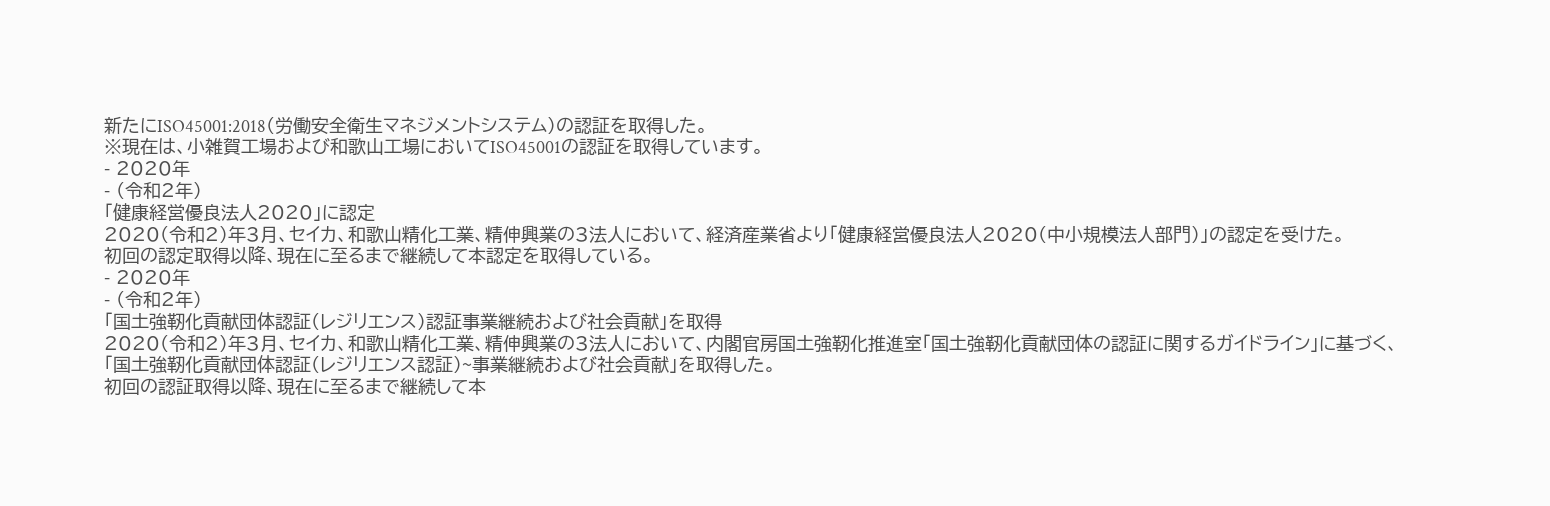新たにISO45001:2018(労働安全衛生マネジメントシステム)の認証を取得した。
※現在は、小雑賀工場および和歌山工場においてISO45001の認証を取得しています。
- 2020年
- (令和2年)
「健康経営優良法人2020」に認定
2020(令和2)年3月、セイカ、和歌山精化工業、精伸興業の3法人において、経済産業省より「健康経営優良法人2020(中小規模法人部門)」の認定を受けた。
初回の認定取得以降、現在に至るまで継続して本認定を取得している。
- 2020年
- (令和2年)
「国土強靭化貢献団体認証(レジリエンス)認証事業継続および社会貢献」を取得
2020(令和2)年3月、セイカ、和歌山精化工業、精伸興業の3法人において、内閣官房国土強靭化推進室「国土強靭化貢献団体の認証に関するガイドライン」に基づく、「国土強靭化貢献団体認証(レジリエンス認証)~事業継続および社会貢献」を取得した。
初回の認証取得以降、現在に至るまで継続して本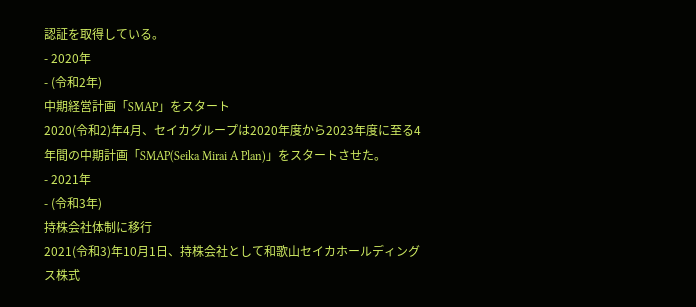認証を取得している。
- 2020年
- (令和2年)
中期経営計画「SMAP」をスタート
2020(令和2)年4月、セイカグループは2020年度から2023年度に至る4年間の中期計画「SMAP(Seika Mirai A Plan)」をスタートさせた。
- 2021年
- (令和3年)
持株会社体制に移行
2021(令和3)年10月1日、持株会社として和歌山セイカホールディングス株式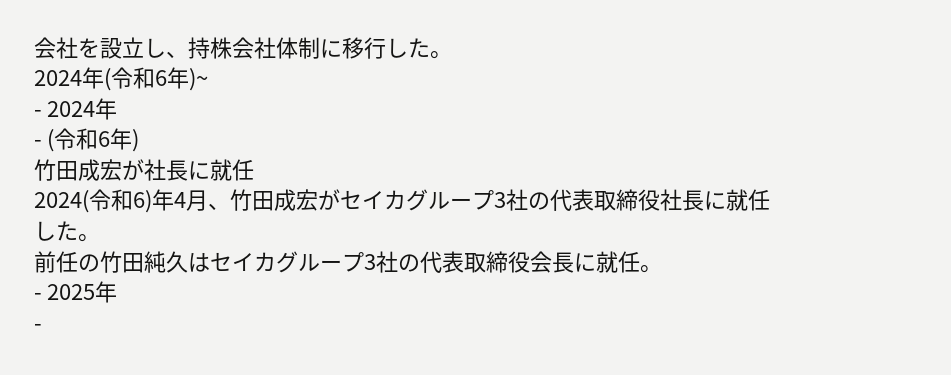会社を設立し、持株会社体制に移行した。
2024年(令和6年)~
- 2024年
- (令和6年)
竹田成宏が社長に就任
2024(令和6)年4月、竹田成宏がセイカグループ3社の代表取締役社長に就任した。
前任の竹田純久はセイカグループ3社の代表取締役会長に就任。
- 2025年
-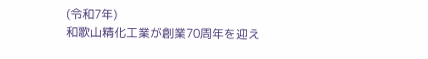(令和7年)
和歌山精化工業が創業70周年を迎え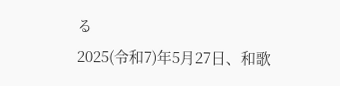る
2025(令和7)年5月27日、和歌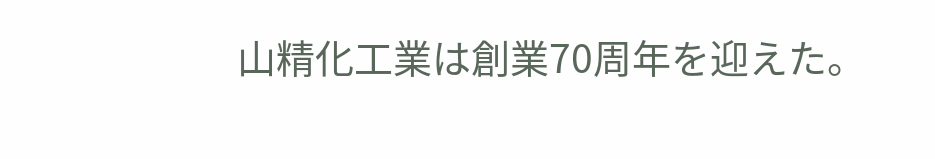山精化工業は創業70周年を迎えた。